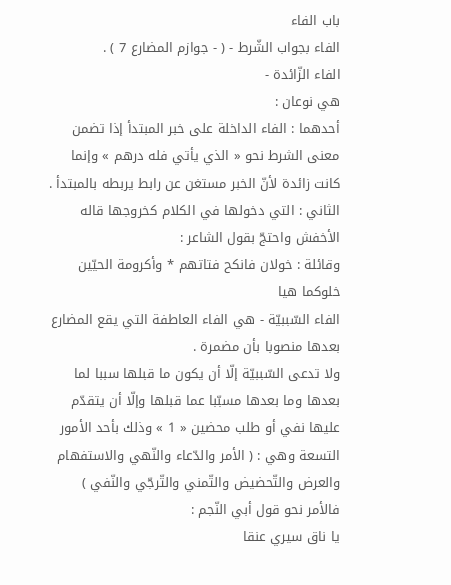باب الفاء
الفاء بجواب الشّرط - ( - جوازم المضارع 7 ) .
الفاء الزّائدة -
هي نوعان :
أحدهما : الفاء الداخلة على خبر المبتدأ إذا تضمن معنى الشرط نحو « الذي يأتي فله درهم » وإنما كانت زائدة لأنّ الخبر مستغن عن رابط يربطه بالمبتدأ .
الثاني : التي دخولها في الكلام كخروجها قاله الأخفش واحتجّ بقول الشاعر :
وقائلة : خولان فانكح فتاتهم * وأكرومة الحيّين خلوكما هيا
الفاء السّببيّة - هي الفاء العاطفة التي يقع المضارع بعدها منصوبا بأن مضمرة .
ولا تدعى السّببيّة إلّا أن يكون ما قبلها سببا لما بعدها وما بعدها مسبّبا عما قبلها وإلّا أن يتقدّم عليها نفي أو طلب محضين « 1 » وذلك بأحد الأمور التسعة وهي : ( الأمر والدّعاء والنّهي والاستفهام والعرض والتّحضيض والتّمني والتّرجّي والنّفي ) فالأمر نحو قول أبي النّجم :
يا ناق سيري عنقا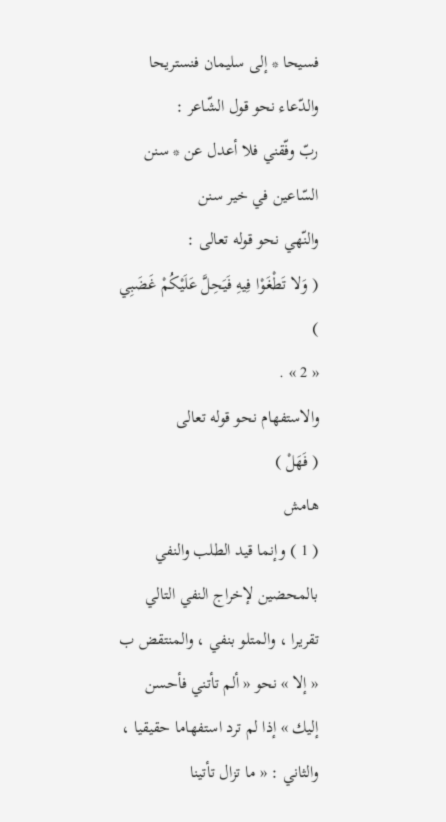فسيحا * إلى سليمان فنستريحا
والدّعاء نحو قول الشّاعر :
ربّ وفّقني فلا أعدل عن * سنن السّاعين في خير سنن
والنّهي نحو قوله تعالى :
( وَلا تَطْغَوْا فِيهِ فَيَحِلَّ عَلَيْكُمْ غَضَبِي )
« 2 » .
والاستفهام نحو قوله تعالى
( فَهَلْ )
هامش
( 1 ) وإنما قيد الطلب والنفي بالمحضين لإخراج النفي التالي تقريرا ، والمتلو بنفي ، والمنتقض ب « إلا » نحو « ألم تأتني فأحسن إليك » إذا لم ترد استفهاما حقيقيا ، والثاني : « ما تزال تأتينا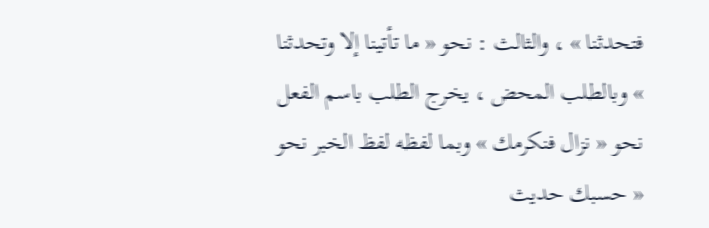فتحدثنا » ، والثالث : نحو « ما تأتينا إلا وتحدثنا » وبالطلب المحض ، يخرج الطلب باسم الفعل نحو « نزال فنكرمك » وبما لفظه لفظ الخبر نحو « حسبك حديث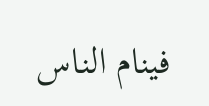فينام الناس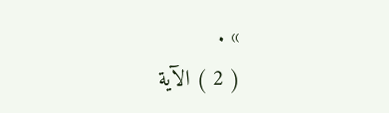» .
( 2 ) الآية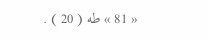« 81 » طه ( 20 ) .